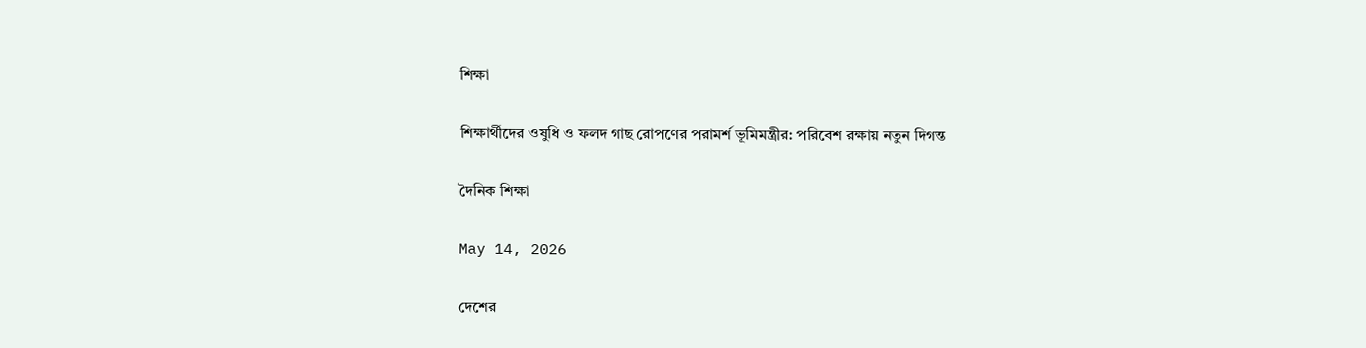শিক্ষা

শিক্ষার্থীদের ওষুধি ও ফলদ গাছ রোপণের পরামর্শ ভূমিমন্ত্রীর: পরিবেশ রক্ষায় নতুন দিগন্ত

দৈনিক শিক্ষা

May 14, 2026

দেশের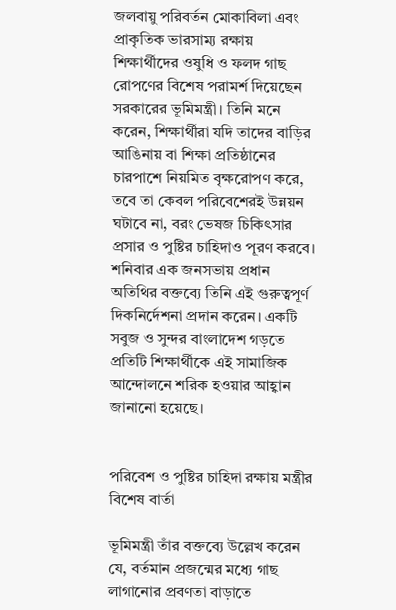জলবায়ু পরিবর্তন মোকাবিলা এবং প্রাকৃতিক ভারসাম্য রক্ষায় শিক্ষার্থীদের ওষুধি ও ফলদ গাছ রোপণের বিশেষ পরামর্শ দিয়েছেন সরকারের ভূমিমন্ত্রী। তিনি মনে করেন, শিক্ষার্থীরা যদি তাদের বাড়ির আঙিনায় বা শিক্ষা প্রতিষ্ঠানের চারপাশে নিয়মিত বৃক্ষরোপণ করে, তবে তা কেবল পরিবেশেরই উন্নয়ন ঘটাবে না, বরং ভেষজ চিকিৎসার প্রসার ও পুষ্টির চাহিদাও পূরণ করবে। শনিবার এক জনসভায় প্রধান অতিথির বক্তব্যে তিনি এই গুরুত্বপূর্ণ দিকনির্দেশনা প্রদান করেন। একটি সবুজ ও সুন্দর বাংলাদেশ গড়তে প্রতিটি শিক্ষার্থীকে এই সামাজিক আন্দোলনে শরিক হওয়ার আহ্বান জানানো হয়েছে।


পরিবেশ ও পুষ্টির চাহিদা রক্ষায় মন্ত্রীর বিশেষ বার্তা

ভূমিমন্ত্রী তাঁর বক্তব্যে উল্লেখ করেন যে, বর্তমান প্রজন্মের মধ্যে গাছ লাগানোর প্রবণতা বাড়াতে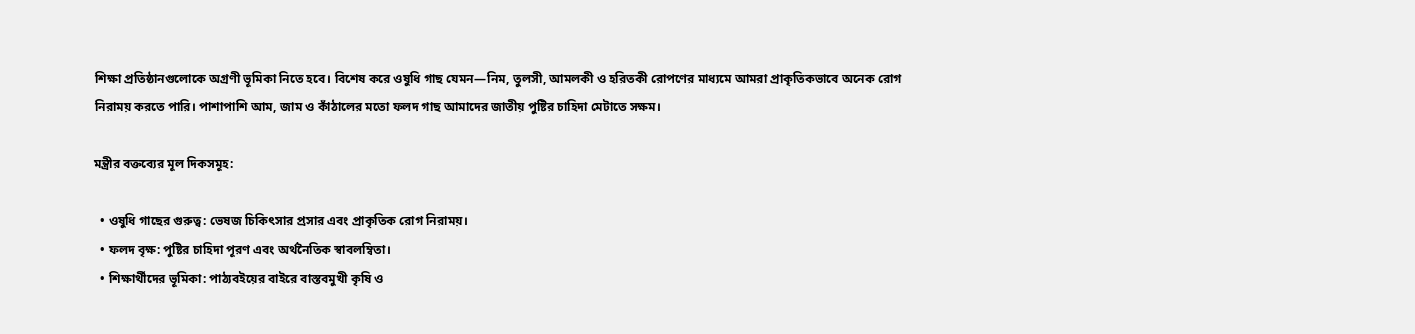শিক্ষা প্রতিষ্ঠানগুলোকে অগ্রণী ভূমিকা নিতে হবে। বিশেষ করে ওষুধি গাছ যেমন—নিম, তুলসী, আমলকী ও হরিতকী রোপণের মাধ্যমে আমরা প্রাকৃতিকভাবে অনেক রোগ নিরাময় করতে পারি। পাশাপাশি আম, জাম ও কাঁঠালের মতো ফলদ গাছ আমাদের জাতীয় পুষ্টির চাহিদা মেটাতে সক্ষম।

মন্ত্রীর বক্তব্যের মূল দিকসমূহ:

  • ওষুধি গাছের গুরুত্ব: ভেষজ চিকিৎসার প্রসার এবং প্রাকৃতিক রোগ নিরাময়।
  • ফলদ বৃক্ষ: পুষ্টির চাহিদা পূরণ এবং অর্থনৈতিক স্বাবলম্বিতা।
  • শিক্ষার্থীদের ভূমিকা: পাঠ্যবইয়ের বাইরে বাস্তবমুখী কৃষি ও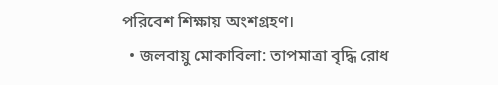পরিবেশ শিক্ষায় অংশগ্রহণ।
  • জলবায়ু মোকাবিলা: তাপমাত্রা বৃদ্ধি রোধ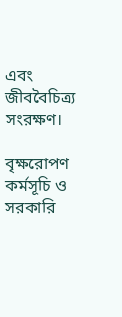এবং জীববৈচিত্র্য সংরক্ষণ।

বৃক্ষরোপণ কর্মসূচি ও সরকারি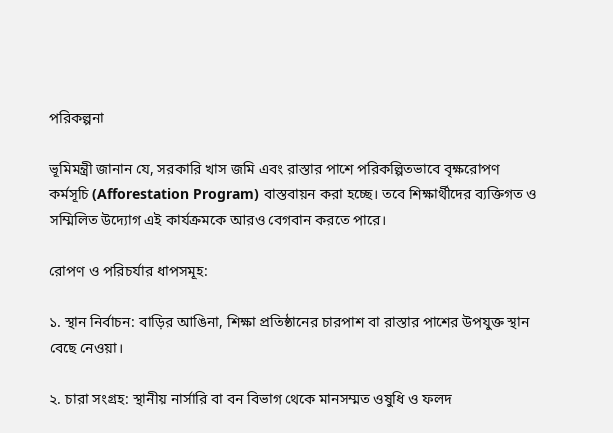পরিকল্পনা

ভূমিমন্ত্রী জানান যে, সরকারি খাস জমি এবং রাস্তার পাশে পরিকল্পিতভাবে বৃক্ষরোপণ কর্মসূচি (Afforestation Program) বাস্তবায়ন করা হচ্ছে। তবে শিক্ষার্থীদের ব্যক্তিগত ও সম্মিলিত উদ্যোগ এই কার্যক্রমকে আরও বেগবান করতে পারে।

রোপণ ও পরিচর্যার ধাপসমূহ:

১. স্থান নির্বাচন: বাড়ির আঙিনা, শিক্ষা প্রতিষ্ঠানের চারপাশ বা রাস্তার পাশের উপযুক্ত স্থান বেছে নেওয়া।

২. চারা সংগ্রহ: স্থানীয় নার্সারি বা বন বিভাগ থেকে মানসম্মত ওষুধি ও ফলদ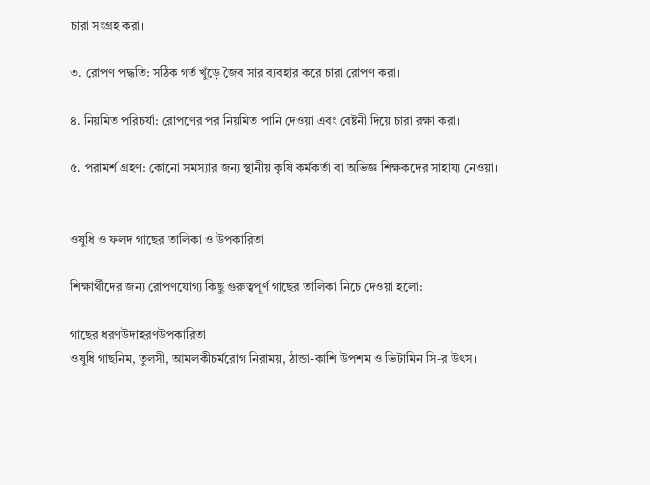চারা সংগ্রহ করা।

৩. রোপণ পদ্ধতি: সঠিক গর্ত খুঁড়ে জৈব সার ব্যবহার করে চারা রোপণ করা।

৪. নিয়মিত পরিচর্যা: রোপণের পর নিয়মিত পানি দেওয়া এবং বেষ্টনী দিয়ে চারা রক্ষা করা।

৫. পরামর্শ গ্রহণ: কোনো সমস্যার জন্য স্থানীয় কৃষি কর্মকর্তা বা অভিজ্ঞ শিক্ষকদের সাহায্য নেওয়া।


ওষুধি ও ফলদ গাছের তালিকা ও উপকারিতা

শিক্ষার্থীদের জন্য রোপণযোগ্য কিছু গুরুত্বপূর্ণ গাছের তালিকা নিচে দেওয়া হলো:

গাছের ধরণউদাহরণউপকারিতা
ওষুধি গাছনিম, তুলসী, আমলকীচর্মরোগ নিরাময়, ঠান্ডা-কাশি উপশম ও ভিটামিন সি-র উৎস।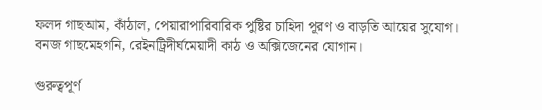ফলদ গাছআম, কাঁঠাল, পেয়ারাপারিবারিক পুষ্টির চাহিদা পূরণ ও বাড়তি আয়ের সুযোগ।
বনজ গাছমেহগনি, রেইনট্রিদীর্ঘমেয়াদী কাঠ ও অক্সিজেনের যোগান।

গুরুত্বপূর্ণ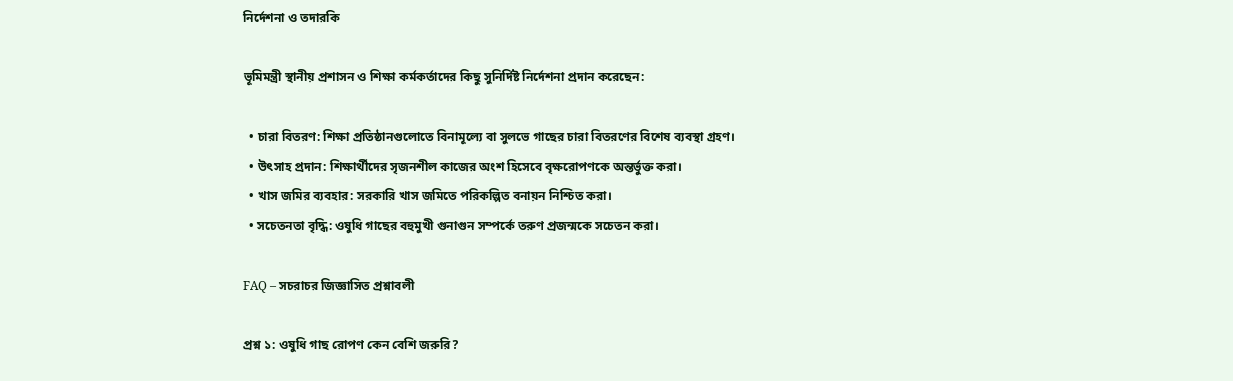নির্দেশনা ও তদারকি

ভূমিমন্ত্রী স্থানীয় প্রশাসন ও শিক্ষা কর্মকর্তাদের কিছু সুনির্দিষ্ট নির্দেশনা প্রদান করেছেন:

  • চারা বিতরণ: শিক্ষা প্রতিষ্ঠানগুলোতে বিনামূল্যে বা সুলভে গাছের চারা বিতরণের বিশেষ ব্যবস্থা গ্রহণ।
  • উৎসাহ প্রদান: শিক্ষার্থীদের সৃজনশীল কাজের অংশ হিসেবে বৃক্ষরোপণকে অন্তর্ভুক্ত করা।
  • খাস জমির ব্যবহার: সরকারি খাস জমিতে পরিকল্পিত বনায়ন নিশ্চিত করা।
  • সচেতনতা বৃদ্ধি: ওষুধি গাছের বহুমুখী গুনাগুন সম্পর্কে তরুণ প্রজন্মকে সচেতন করা।

FAQ – সচরাচর জিজ্ঞাসিত প্রশ্নাবলী

প্রশ্ন ১: ওষুধি গাছ রোপণ কেন বেশি জরুরি?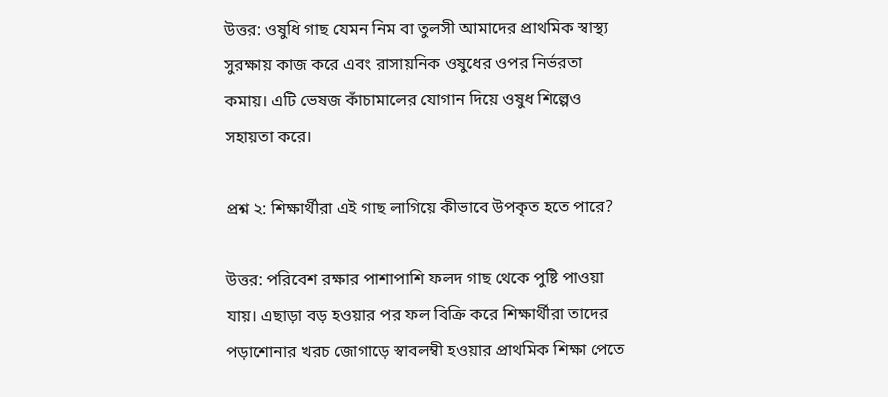উত্তর: ওষুধি গাছ যেমন নিম বা তুলসী আমাদের প্রাথমিক স্বাস্থ্য সুরক্ষায় কাজ করে এবং রাসায়নিক ওষুধের ওপর নির্ভরতা কমায়। এটি ভেষজ কাঁচামালের যোগান দিয়ে ওষুধ শিল্পেও সহায়তা করে।

প্রশ্ন ২: শিক্ষার্থীরা এই গাছ লাগিয়ে কীভাবে উপকৃত হতে পারে?

উত্তর: পরিবেশ রক্ষার পাশাপাশি ফলদ গাছ থেকে পুষ্টি পাওয়া যায়। এছাড়া বড় হওয়ার পর ফল বিক্রি করে শিক্ষার্থীরা তাদের পড়াশোনার খরচ জোগাড়ে স্বাবলম্বী হওয়ার প্রাথমিক শিক্ষা পেতে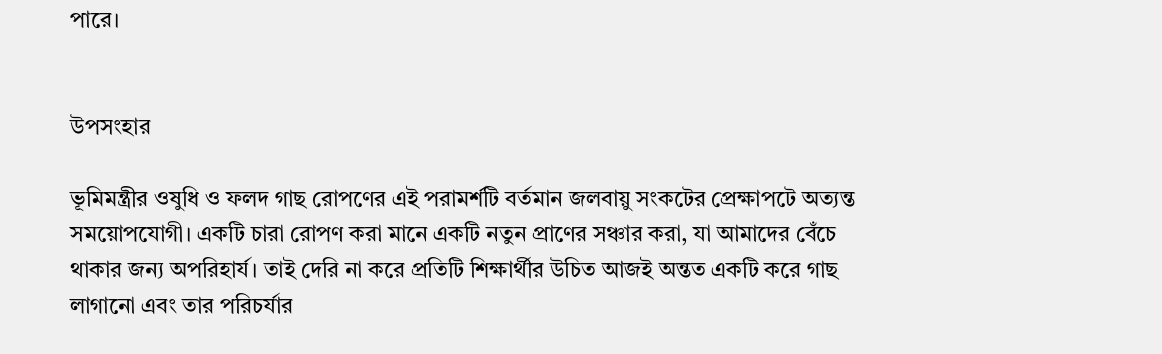পারে।


উপসংহার

ভূমিমন্ত্রীর ওষুধি ও ফলদ গাছ রোপণের এই পরামর্শটি বর্তমান জলবায়ু সংকটের প্রেক্ষাপটে অত্যন্ত সময়োপযোগী। একটি চারা রোপণ করা মানে একটি নতুন প্রাণের সঞ্চার করা, যা আমাদের বেঁচে থাকার জন্য অপরিহার্য। তাই দেরি না করে প্রতিটি শিক্ষার্থীর উচিত আজই অন্তত একটি করে গাছ লাগানো এবং তার পরিচর্যার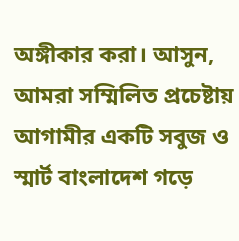অঙ্গীকার করা। আসুন, আমরা সম্মিলিত প্রচেষ্টায় আগামীর একটি সবুজ ও স্মার্ট বাংলাদেশ গড়ে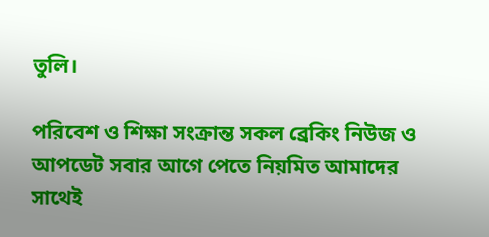তুলি।

পরিবেশ ও শিক্ষা সংক্রান্ত সকল ব্রেকিং নিউজ ও আপডেট সবার আগে পেতে নিয়মিত আমাদের সাথেই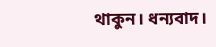থাকুন। ধন্যবাদ।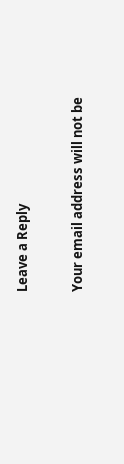Leave a Reply

Your email address will not be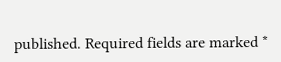published. Required fields are marked *